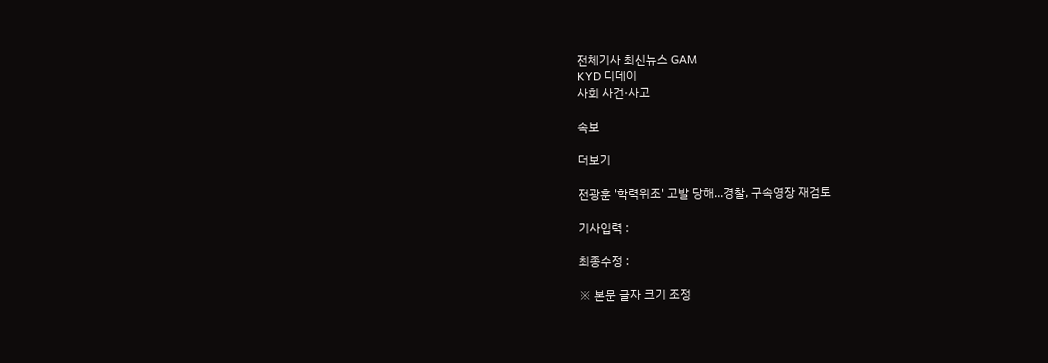전체기사 최신뉴스 GAM
KYD 디데이
사회 사건·사고

속보

더보기

전광훈 '학력위조' 고발 당해...경찰, 구속영장 재검토

기사입력 :

최종수정 :

※ 본문 글자 크기 조정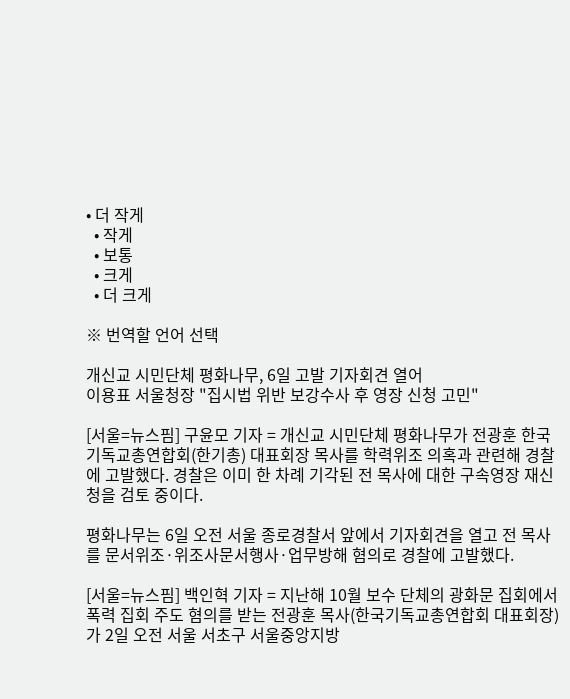• 더 작게
  • 작게
  • 보통
  • 크게
  • 더 크게

※ 번역할 언어 선택

개신교 시민단체 평화나무, 6일 고발 기자회견 열어
이용표 서울청장 "집시법 위반 보강수사 후 영장 신청 고민"

[서울=뉴스핌] 구윤모 기자 = 개신교 시민단체 평화나무가 전광훈 한국기독교총연합회(한기총) 대표회장 목사를 학력위조 의혹과 관련해 경찰에 고발했다. 경찰은 이미 한 차례 기각된 전 목사에 대한 구속영장 재신청을 검토 중이다.

평화나무는 6일 오전 서울 종로경찰서 앞에서 기자회견을 열고 전 목사를 문서위조·위조사문서행사·업무방해 혐의로 경찰에 고발했다.

[서울=뉴스핌] 백인혁 기자 = 지난해 10월 보수 단체의 광화문 집회에서 폭력 집회 주도 혐의를 받는 전광훈 목사(한국기독교총연합회 대표회장)가 2일 오전 서울 서초구 서울중앙지방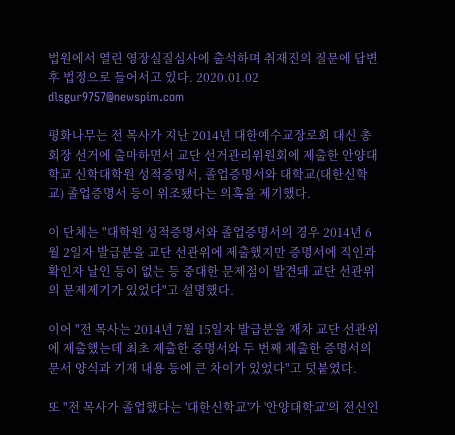법원에서 열린 영장실질심사에 출석하며 취재진의 질문에 답변 후 법정으로 들어서고 있다. 2020.01.02 dlsgur9757@newspim.com

평화나무는 전 목사가 지난 2014년 대한예수교장로회 대신 총회장 선거에 출마하면서 교단 선거관리위원회에 제출한 안양대학교 신학대학원 성적증명서, 졸업증명서와 대학교(대한신학교) 졸업증명서 등이 위조됐다는 의혹을 제기했다.

이 단체는 "대학원 성적증명서와 졸업증명서의 경우 2014년 6월 2일자 발급분을 교단 선관위에 제출했지만 증명서에 직인과 확인자 날인 등이 없는 등 중대한 문제점이 발견돼 교단 선관위의 문제제기가 있었다"고 설명했다.

이어 "전 목사는 2014년 7월 15일자 발급분을 재차 교단 선관위에 제출했는데 최초 제출한 증명서와 두 번째 제출한 증명서의 문서 양식과 기재 내용 등에 큰 차이가 있었다"고 덧붙였다.

또 "전 목사가 졸업했다는 '대한신학교'가 '안양대학교'의 전신인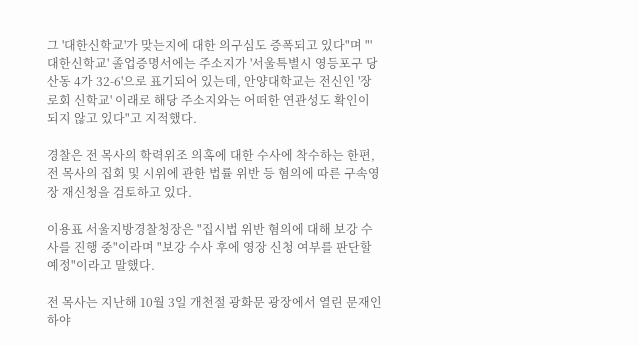그 '대한신학교'가 맞는지에 대한 의구심도 증폭되고 있다"며 "'대한신학교' 졸업증명서에는 주소지가 '서울특별시 영등포구 당산동 4가 32-6'으로 표기되어 있는데, 안양대학교는 전신인 '장로회 신학교' 이래로 해당 주소지와는 어떠한 연관성도 확인이 되지 않고 있다"고 지적했다.

경찰은 전 목사의 학력위조 의혹에 대한 수사에 착수하는 한편, 전 목사의 집회 및 시위에 관한 법률 위반 등 혐의에 따른 구속영장 재신청을 검토하고 있다.

이용표 서울지방경찰청장은 "집시법 위반 혐의에 대해 보강 수사를 진행 중"이라며 "보강 수사 후에 영장 신청 여부를 판단할 예정"이라고 말했다.

전 목사는 지난해 10월 3일 개천절 광화문 광장에서 열린 문재인하야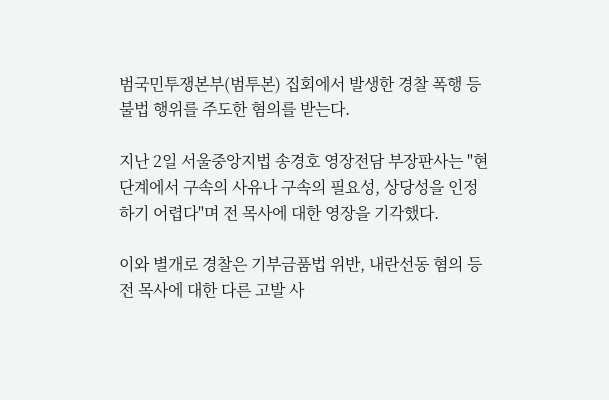범국민투쟁본부(범투본) 집회에서 발생한 경찰 폭행 등 불법 행위를 주도한 혐의를 받는다.

지난 2일 서울중앙지법 송경호 영장전담 부장판사는 "현 단계에서 구속의 사유나 구속의 필요성, 상당성을 인정하기 어렵다"며 전 목사에 대한 영장을 기각했다.

이와 별개로 경찰은 기부금품법 위반, 내란선동 혐의 등 전 목사에 대한 다른 고발 사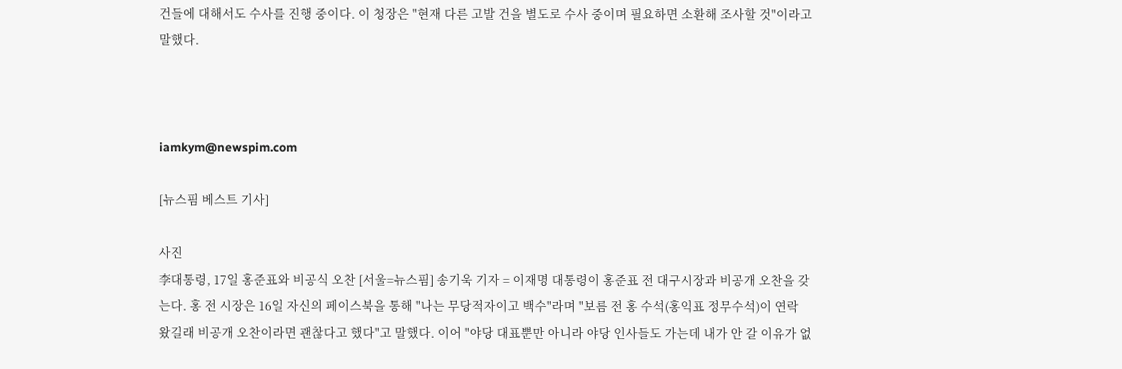건들에 대해서도 수사를 진행 중이다. 이 청장은 "현재 다른 고발 건을 별도로 수사 중이며 필요하면 소환해 조사할 것"이라고 말했다.



iamkym@newspim.com

[뉴스핌 베스트 기사]

사진
李대통령, 17일 홍준표와 비공식 오찬 [서울=뉴스핌] 송기욱 기자 = 이재명 대통령이 홍준표 전 대구시장과 비공개 오찬을 갖는다. 홍 전 시장은 16일 자신의 페이스북을 통해 "나는 무당적자이고 백수"라며 "보름 전 홍 수석(홍익표 정무수석)이 연락 왔길래 비공개 오찬이라면 괜찮다고 했다"고 말했다. 이어 "야당 대표뿐만 아니라 야당 인사들도 가는데 내가 안 갈 이유가 없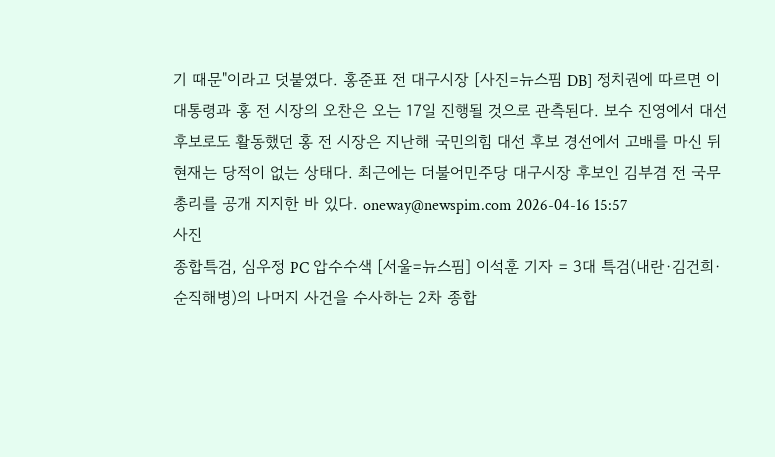기 때문"이라고 덧붙였다. 홍준표 전 대구시장 [사진=뉴스핌 DB] 정치권에 따르면 이 대통령과 홍 전 시장의 오찬은 오는 17일 진행될 것으로 관측된다. 보수 진영에서 대선 후보로도 활동했던 홍 전 시장은 지난해 국민의힘 대선 후보 경선에서 고배를 마신 뒤 현재는 당적이 없는 상태다. 최근에는 더불어민주당 대구시장 후보인 김부겸 전 국무총리를 공개 지지한 바 있다. oneway@newspim.com 2026-04-16 15:57
사진
종합특검, 심우정 PC 압수수색 [서울=뉴스핌] 이석훈 기자 = 3대 특검(내란·김건희·순직해병)의 나머지 사건을 수사하는 2차 종합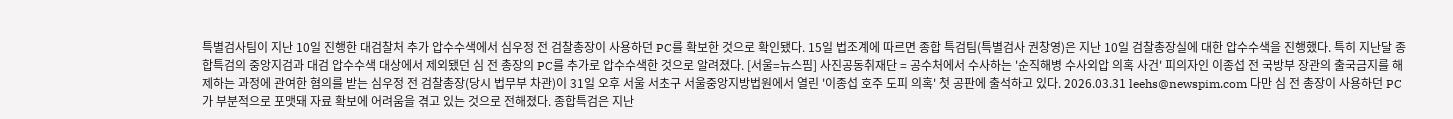특별검사팀이 지난 10일 진행한 대검찰처 추가 압수수색에서 심우정 전 검찰총장이 사용하던 PC를 확보한 것으로 확인됐다. 15일 법조계에 따르면 종합 특검팀(특별검사 권창영)은 지난 10일 검찰총장실에 대한 압수수색을 진행했다. 특히 지난달 종합특검의 중앙지검과 대검 압수수색 대상에서 제외됐던 심 전 총장의 PC를 추가로 압수수색한 것으로 알려졌다. [서울=뉴스핌] 사진공동취재단 = 공수처에서 수사하는 '순직해병 수사외압 의혹 사건' 피의자인 이종섭 전 국방부 장관의 출국금지를 해제하는 과정에 관여한 혐의를 받는 심우정 전 검찰총장(당시 법무부 차관)이 31일 오후 서울 서초구 서울중앙지방법원에서 열린 '이종섭 호주 도피 의혹' 첫 공판에 출석하고 있다. 2026.03.31 leehs@newspim.com 다만 심 전 총장이 사용하던 PC가 부분적으로 포맷돼 자료 확보에 어려움을 겪고 있는 것으로 전해졌다. 종합특검은 지난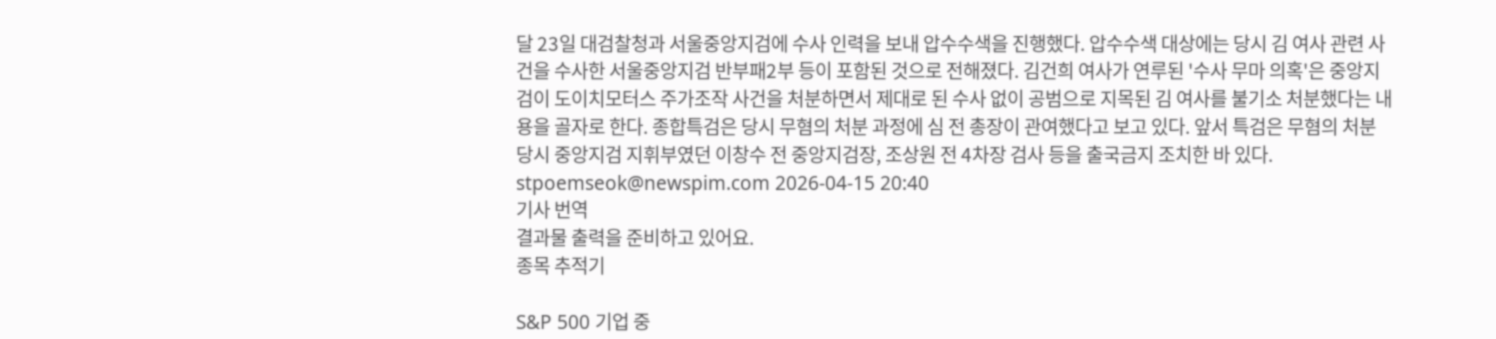달 23일 대검찰청과 서울중앙지검에 수사 인력을 보내 압수수색을 진행했다. 압수수색 대상에는 당시 김 여사 관련 사건을 수사한 서울중앙지검 반부패2부 등이 포함된 것으로 전해졌다. 김건희 여사가 연루된 '수사 무마 의혹'은 중앙지검이 도이치모터스 주가조작 사건을 처분하면서 제대로 된 수사 없이 공범으로 지목된 김 여사를 불기소 처분했다는 내용을 골자로 한다. 종합특검은 당시 무혐의 처분 과정에 심 전 총장이 관여했다고 보고 있다. 앞서 특검은 무혐의 처분 당시 중앙지검 지휘부였던 이창수 전 중앙지검장, 조상원 전 4차장 검사 등을 출국금지 조치한 바 있다. stpoemseok@newspim.com 2026-04-15 20:40
기사 번역
결과물 출력을 준비하고 있어요.
종목 추적기

S&P 500 기업 중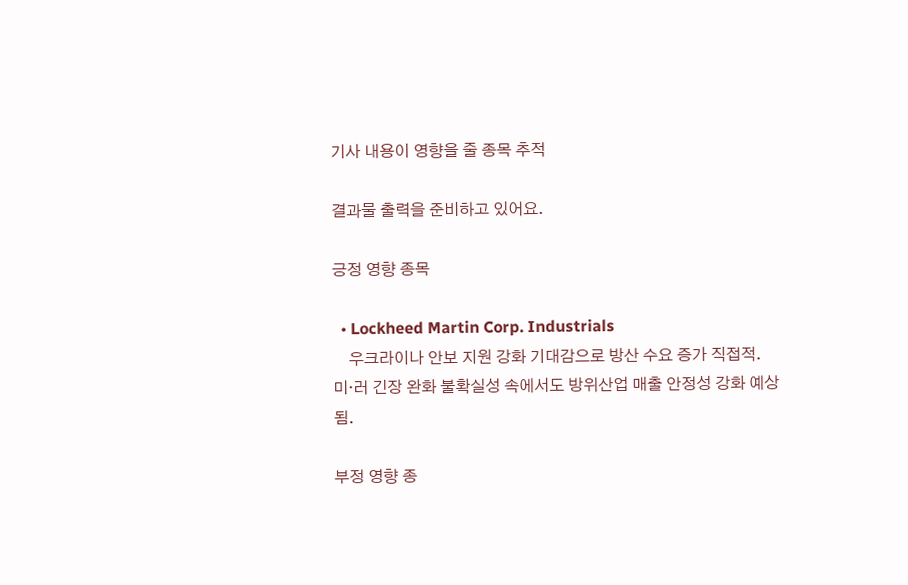기사 내용이 영향을 줄 종목 추적

결과물 출력을 준비하고 있어요.

긍정 영향 종목

  • Lockheed Martin Corp. Industrials
    우크라이나 안보 지원 강화 기대감으로 방산 수요 증가 직접적. 미·러 긴장 완화 불확실성 속에서도 방위산업 매출 안정성 강화 예상됨.

부정 영향 종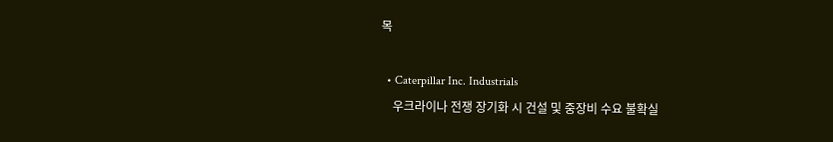목

  • Caterpillar Inc. Industrials
    우크라이나 전쟁 장기화 시 건설 및 중장비 수요 불확실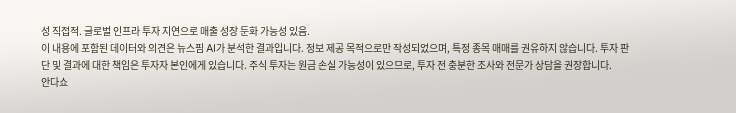성 직접적. 글로벌 인프라 투자 지연으로 매출 성장 둔화 가능성 있음.
이 내용에 포함된 데이터와 의견은 뉴스핌 AI가 분석한 결과입니다. 정보 제공 목적으로만 작성되었으며, 특정 종목 매매를 권유하지 않습니다. 투자 판단 및 결과에 대한 책임은 투자자 본인에게 있습니다. 주식 투자는 원금 손실 가능성이 있으므로, 투자 전 충분한 조사와 전문가 상담을 권장합니다.
안다쇼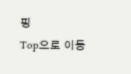핑
Top으로 이동